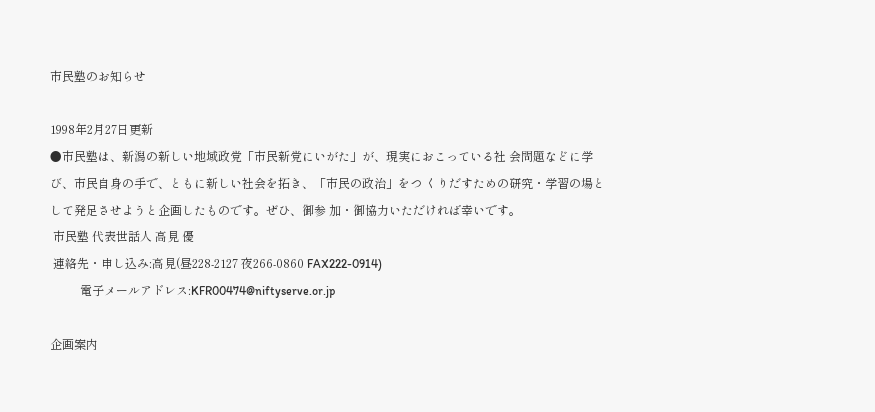市民塾のお知らせ

1998年2月27日更新
●市民塾は、新潟の新しい地域政党「市民新党にいがた」が、現実におこっている社 会問題などに学び、市民自身の手で、ともに新しい社会を拓き、「市民の政治」をつ くりだすための研究・学習の場として発足させようと企画したものです。ぜひ、御参 加・御協力いただければ幸いです。
 市民塾 代表世話人 高見 優
 連絡先・申し込み:高見(昼228-2127 夜266-0860 FAX222-0914)
          電子メールアドレス:KFR00474@niftyserve.or.jp

企画案内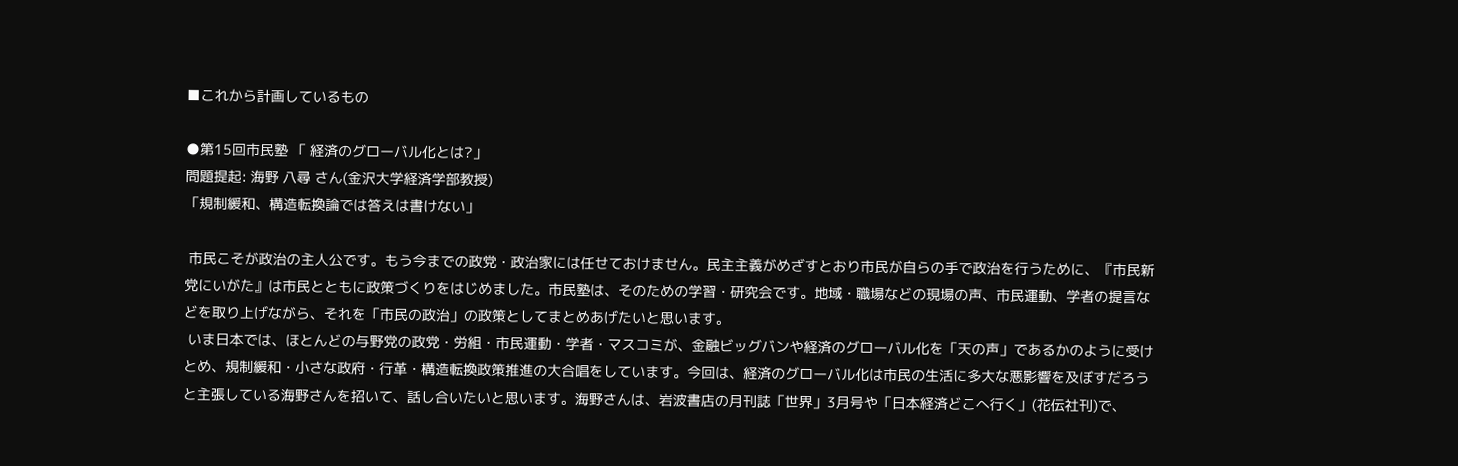■これから計画しているもの

●第15回市民塾 「 経済のグローバル化とは?」
問題提起: 海野 八尋 さん(金沢大学経済学部教授)
「規制緩和、構造転換論では答えは書けない」

 市民こそが政治の主人公です。もう今までの政党・政治家には任せておけません。民主主義がめざすとおり市民が自らの手で政治を行うために、『市民新党にいがた』は市民とともに政策づくりをはじめました。市民塾は、そのための学習・研究会です。地域・職場などの現場の声、市民運動、学者の提言などを取り上げながら、それを「市民の政治」の政策としてまとめあげたいと思います。
 いま日本では、ほとんどの与野党の政党・労組・市民運動・学者・マスコミが、金融ビッグバンや経済のグローバル化を「天の声」であるかのように受けとめ、規制緩和・小さな政府・行革・構造転換政策推進の大合唱をしています。今回は、経済のグローバル化は市民の生活に多大な悪影響を及ぼすだろうと主張している海野さんを招いて、話し合いたいと思います。海野さんは、岩波書店の月刊誌「世界」3月号や「日本経済どこへ行く」(花伝社刊)で、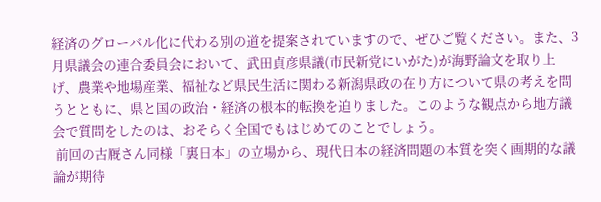経済のグローバル化に代わる別の道を提案されていますので、ぜひご覧ください。また、3月県議会の連合委員会において、武田貞彦県議(市民新党にいがた)が海野論文を取り上げ、農業や地場産業、福祉など県民生活に関わる新潟県政の在り方について県の考えを問うとともに、県と国の政治・経済の根本的転換を迫りました。このような観点から地方議会で質問をしたのは、おそらく全国でもはじめてのことでしょう。
 前回の古厩さん同様「裏日本」の立場から、現代日本の経済問題の本質を突く画期的な議論が期待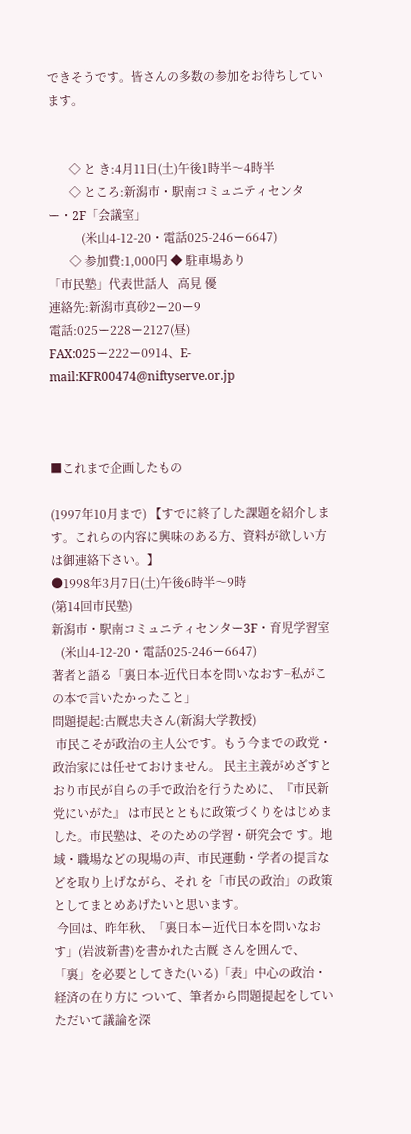できそうです。皆さんの多数の参加をお待ちしています。


       ◇ と き:4月11日(土)午後1時半〜4時半
       ◇ ところ:新潟市・駅南コミュニティセンター・2F「会議室」
           (米山4-12-20・電話025-246ー6647)
       ◇ 参加費:1,000円 ◆ 駐車場あり
「市民塾」代表世話人   高見 優
連絡先:新潟市真砂2ー20ー9
電話:025ー228ー2127(昼)
FAX:025ー222ー0914、E-mail:KFR00474@niftyserve.or.jp



■これまで企画したもの

(1997年10月まで) 【すでに終了した課題を紹介します。これらの内容に興味のある方、資料が欲しい方 は御連絡下さい。】
●1998年3月7日(土)午後6時半〜9時
(第14回市民塾)
新潟市・駅南コミュニティセンター3F・育児学習室
   (米山4-12-20・電話025-246ー6647)
著者と語る「裏日本-近代日本を問いなおす−私がこの本で言いたかったこと」
問題提起:古厩忠夫さん(新潟大学教授)
 市民こそが政治の主人公です。もう今までの政党・政治家には任せておけません。 民主主義がめざすとおり市民が自らの手で政治を行うために、『市民新党にいがた』 は市民とともに政策づくりをはじめました。市民塾は、そのための学習・研究会で す。地域・職場などの現場の声、市民運動・学者の提言などを取り上げながら、それ を「市民の政治」の政策としてまとめあげたいと思います。
 今回は、昨年秋、「裏日本ー近代日本を問いなおす」(岩波新書)を書かれた古厩 さんを囲んで、「裏」を必要としてきた(いる)「表」中心の政治・経済の在り方に ついて、筆者から問題提起をしていただいて議論を深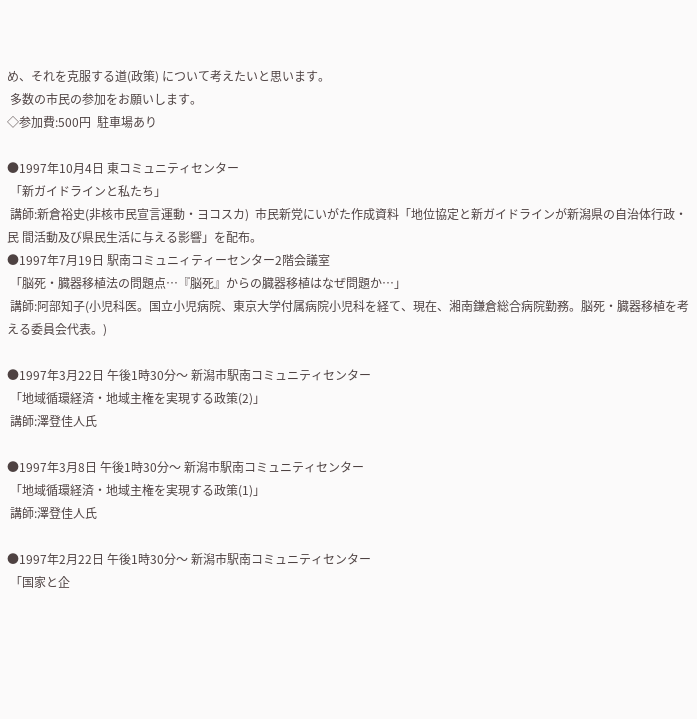め、それを克服する道(政策) について考えたいと思います。
 多数の市民の参加をお願いします。
◇参加費:500円  駐車場あり

●1997年10月4日 東コミュニティセンター
 「新ガイドラインと私たち」
 講師:新倉裕史(非核市民宣言運動・ヨコスカ)  市民新党にいがた作成資料「地位協定と新ガイドラインが新潟県の自治体行政・民 間活動及び県民生活に与える影響」を配布。
●1997年7月19日 駅南コミュニィティーセンター2階会議室
 「脳死・臓器移植法の問題点…『脳死』からの臓器移植はなぜ問題か…」
 講師:阿部知子(小児科医。国立小児病院、東京大学付属病院小児科を経て、現在、湘南鎌倉総合病院勤務。脳死・臓器移植を考える委員会代表。)

●1997年3月22日 午後1時30分〜 新潟市駅南コミュニティセンター
 「地域循環経済・地域主権を実現する政策(2)」
 講師:澤登佳人氏

●1997年3月8日 午後1時30分〜 新潟市駅南コミュニティセンター
 「地域循環経済・地域主権を実現する政策(1)」
 講師:澤登佳人氏

●1997年2月22日 午後1時30分〜 新潟市駅南コミュニティセンター
 「国家と企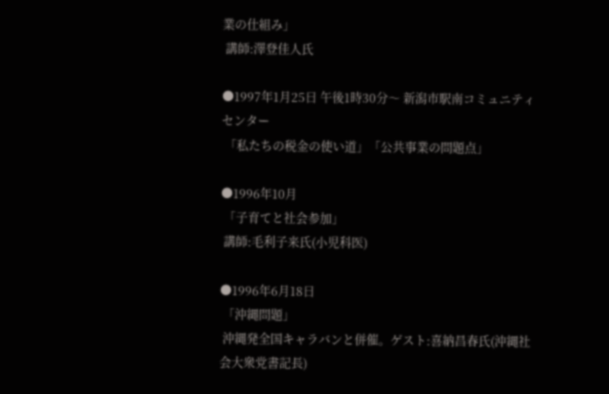業の仕組み」
 講師:澤登佳人氏

●1997年1月25日 午後1時30分〜 新潟市駅南コミュニティセンター
 「私たちの税金の使い道」「公共事業の問題点」

●1996年10月
 「子育てと社会参加」
 講師:毛利子来氏(小児科医)

●1996年6月18日
 「沖縄問題」
 沖縄発全国キャラバンと併催。ゲスト:喜納昌春氏(沖縄社会大衆党書記長)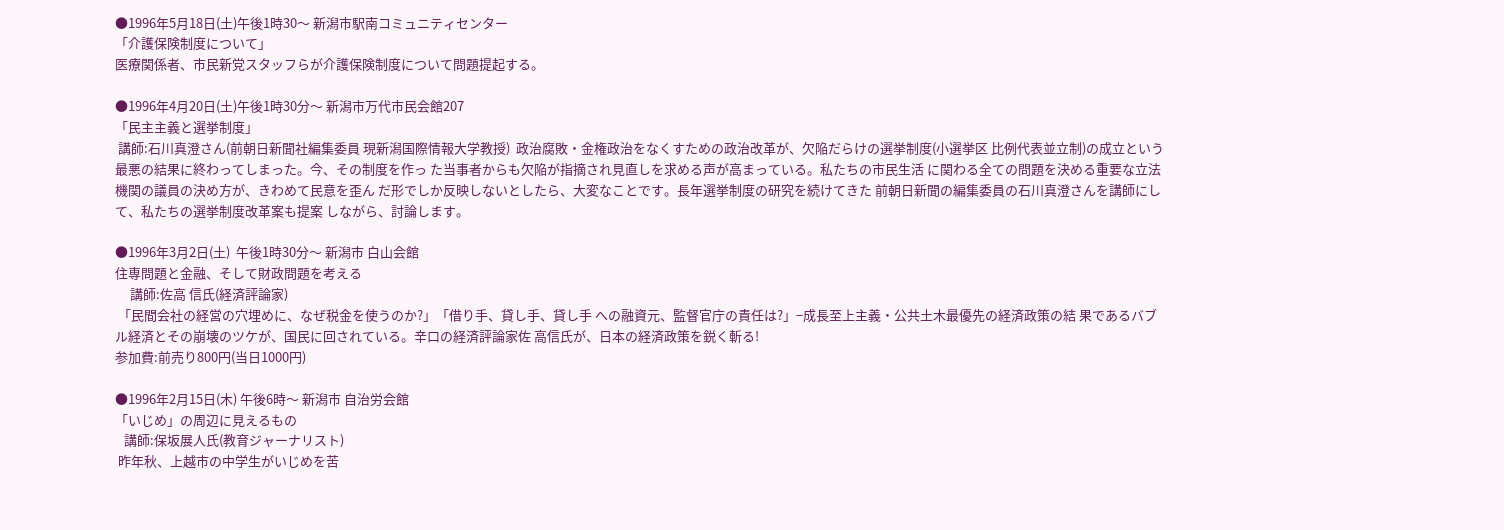●1996年5月18日(土)午後1時30〜 新潟市駅南コミュニティセンター
「介護保険制度について」
医療関係者、市民新党スタッフらが介護保険制度について問題提起する。

●1996年4月20日(土)午後1時30分〜 新潟市万代市民会館207
「民主主義と選挙制度」
 講師:石川真澄さん(前朝日新聞社編集委員 現新潟国際情報大学教授)  政治腐敗・金権政治をなくすための政治改革が、欠陥だらけの選挙制度(小選挙区 比例代表並立制)の成立という最悪の結果に終わってしまった。今、その制度を作っ た当事者からも欠陥が指摘され見直しを求める声が高まっている。私たちの市民生活 に関わる全ての問題を決める重要な立法機関の議員の決め方が、きわめて民意を歪ん だ形でしか反映しないとしたら、大変なことです。長年選挙制度の研究を続けてきた 前朝日新聞の編集委員の石川真澄さんを講師にして、私たちの選挙制度改革案も提案 しながら、討論します。

●1996年3月2日(土)  午後1時30分〜 新潟市 白山会館
住専問題と金融、そして財政問題を考える
     講師:佐高 信氏(経済評論家)
 「民間会社の経営の穴埋めに、なぜ税金を使うのか?」「借り手、貸し手、貸し手 への融資元、監督官庁の責任は?」−成長至上主義・公共土木最優先の経済政策の結 果であるバブル経済とその崩壊のツケが、国民に回されている。辛口の経済評論家佐 高信氏が、日本の経済政策を鋭く斬る!
参加費:前売り800円(当日1000円)

●1996年2月15日(木) 午後6時〜 新潟市 自治労会館
「いじめ」の周辺に見えるもの
   講師:保坂展人氏(教育ジャーナリスト)
 昨年秋、上越市の中学生がいじめを苦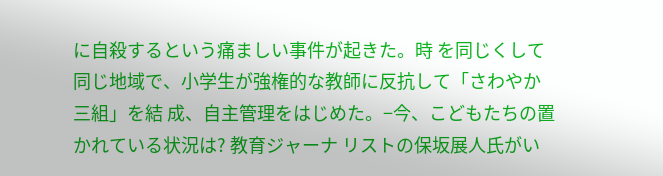に自殺するという痛ましい事件が起きた。時 を同じくして同じ地域で、小学生が強権的な教師に反抗して「さわやか三組」を結 成、自主管理をはじめた。−今、こどもたちの置かれている状況は? 教育ジャーナ リストの保坂展人氏がい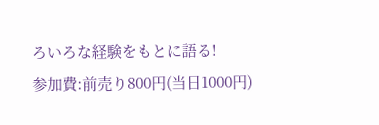ろいろな経験をもとに語る!
参加費:前売り800円(当日1000円)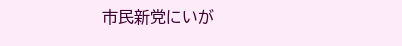市民新党にいが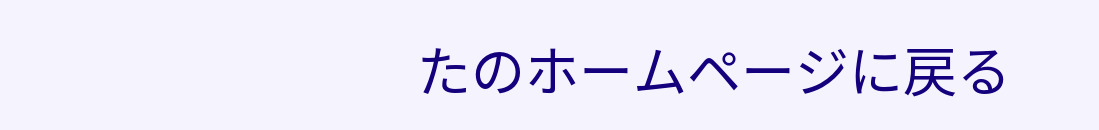たのホームページに戻る